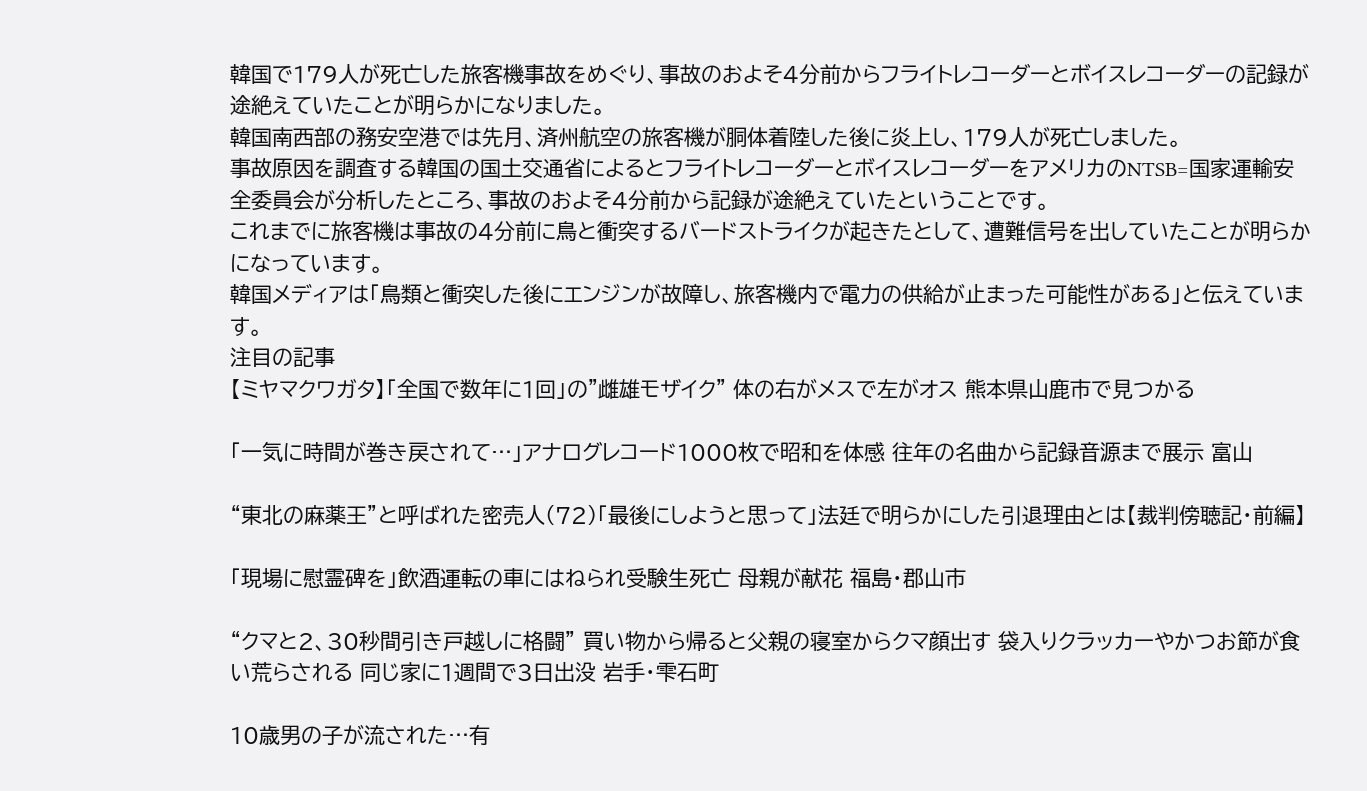韓国で179人が死亡した旅客機事故をめぐり、事故のおよそ4分前からフライトレコーダーとボイスレコーダーの記録が途絶えていたことが明らかになりました。
韓国南西部の務安空港では先月、済州航空の旅客機が胴体着陸した後に炎上し、179人が死亡しました。
事故原因を調査する韓国の国土交通省によるとフライトレコーダーとボイスレコーダーをアメリカのNTSB=国家運輸安全委員会が分析したところ、事故のおよそ4分前から記録が途絶えていたということです。
これまでに旅客機は事故の4分前に鳥と衝突するバードストライクが起きたとして、遭難信号を出していたことが明らかになっています。
韓国メディアは「鳥類と衝突した後にエンジンが故障し、旅客機内で電力の供給が止まった可能性がある」と伝えています。
注目の記事
【ミヤマクワガタ】「全国で数年に1回」の"雌雄モザイク" 体の右がメスで左がオス 熊本県山鹿市で見つかる

「一気に時間が巻き戻されて…」アナログレコード1000枚で昭和を体感 往年の名曲から記録音源まで展示 富山

“東北の麻薬王”と呼ばれた密売人(72)「最後にしようと思って」法廷で明らかにした引退理由とは【裁判傍聴記・前編】

「現場に慰霊碑を」飲酒運転の車にはねられ受験生死亡 母親が献花 福島・郡山市

“クマと2、30秒間引き戸越しに格闘” 買い物から帰ると父親の寝室からクマ顔出す 袋入りクラッカーやかつお節が食い荒らされる 同じ家に1週間で3日出没 岩手・雫石町

10歳男の子が流された…有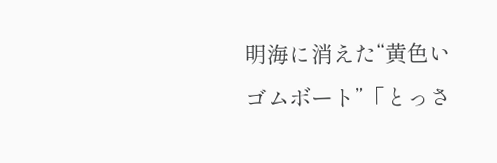明海に消えた“黄色いゴムボート”「とっさ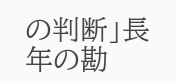の判断」長年の勘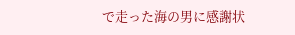で走った海の男に感謝状